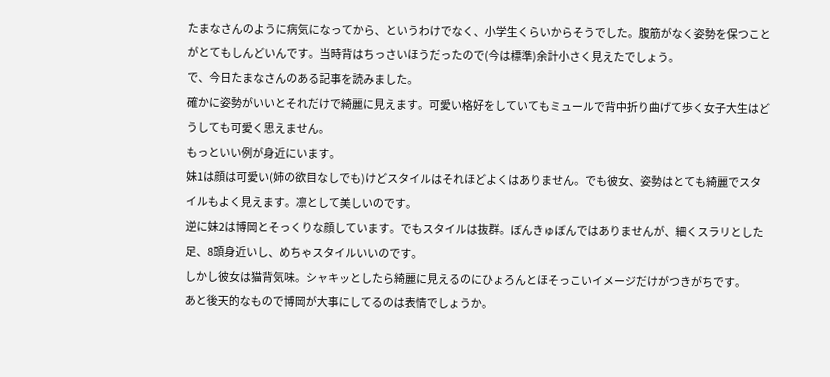たまなさんのように病気になってから、というわけでなく、小学生くらいからそうでした。腹筋がなく姿勢を保つことがとてもしんどいんです。当時背はちっさいほうだったので(今は標準)余計小さく見えたでしょう。
で、今日たまなさんのある記事を読みました。
確かに姿勢がいいとそれだけで綺麗に見えます。可愛い格好をしていてもミュールで背中折り曲げて歩く女子大生はどうしても可愛く思えません。
もっといい例が身近にいます。
妹1は顔は可愛い(姉の欲目なしでも)けどスタイルはそれほどよくはありません。でも彼女、姿勢はとても綺麗でスタイルもよく見えます。凛として美しいのです。
逆に妹2は博岡とそっくりな顔しています。でもスタイルは抜群。ぼんきゅぼんではありませんが、細くスラリとした足、8頭身近いし、めちゃスタイルいいのです。
しかし彼女は猫背気味。シャキッとしたら綺麗に見えるのにひょろんとほそっこいイメージだけがつきがちです。
あと後天的なもので博岡が大事にしてるのは表情でしょうか。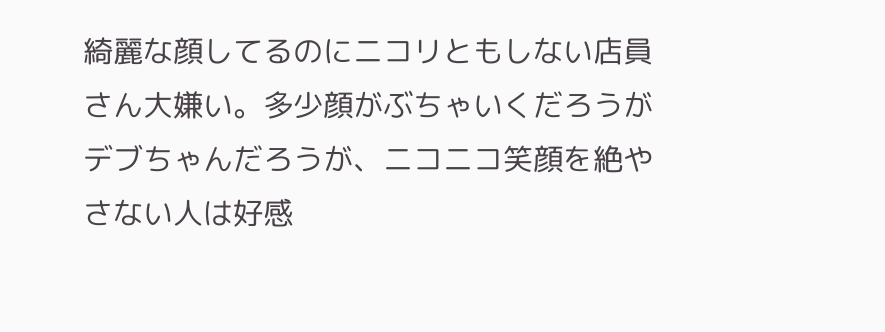綺麗な顔してるのにニコリともしない店員さん大嫌い。多少顔がぶちゃいくだろうがデブちゃんだろうが、ニコニコ笑顔を絶やさない人は好感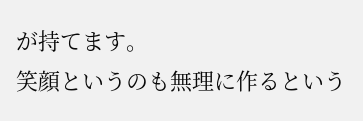が持てます。
笑顔というのも無理に作るという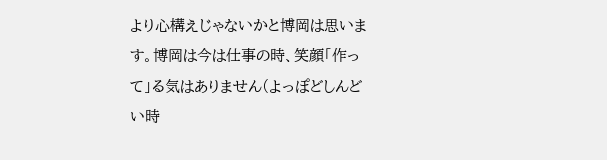より心構えじゃないかと博岡は思います。博岡は今は仕事の時、笑顔「作って」る気はありません(よっぽどしんどい時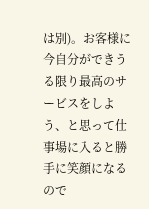は別)。お客様に今自分ができうる限り最高のサービスをしよう、と思って仕事場に入ると勝手に笑顔になるので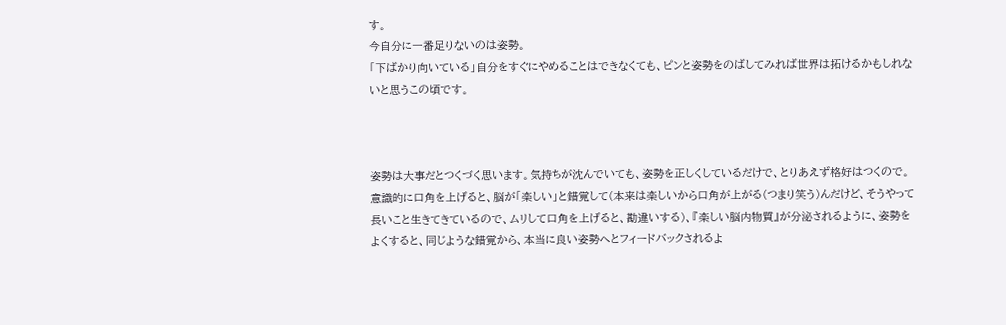す。
今自分に一番足りないのは姿勢。
「下ばかり向いている」自分をすぐにやめることはできなくても、ピンと姿勢をのばしてみれば世界は拓けるかもしれないと思うこの頃です。



姿勢は大事だとつくづく思います。気持ちが沈んでいても、姿勢を正しくしているだけで、とりあえず格好はつくので。
意識的に口角を上げると、脳が「楽しい」と錯覚して(本来は楽しいから口角が上がる(つまり笑う)んだけど、そうやって長いこと生きてきているので、ムリして口角を上げると、勘違いする)、『楽しい脳内物質』が分泌されるように、姿勢をよくすると、同じような錯覚から、本当に良い姿勢へとフィードバックされるよ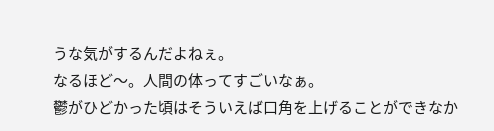うな気がするんだよねぇ。
なるほど〜。人間の体ってすごいなぁ。
鬱がひどかった頃はそういえば口角を上げることができなか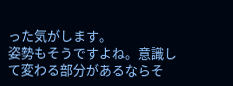った気がします。
姿勢もそうですよね。意識して変わる部分があるならそ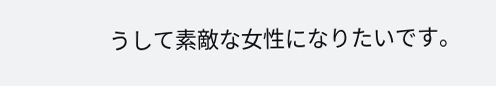うして素敵な女性になりたいです。